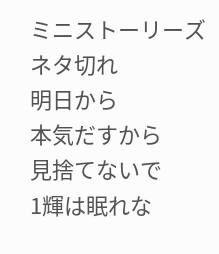ミニストーリーズ
ネタ切れ
明日から
本気だすから
見捨てないで
1輝は眠れな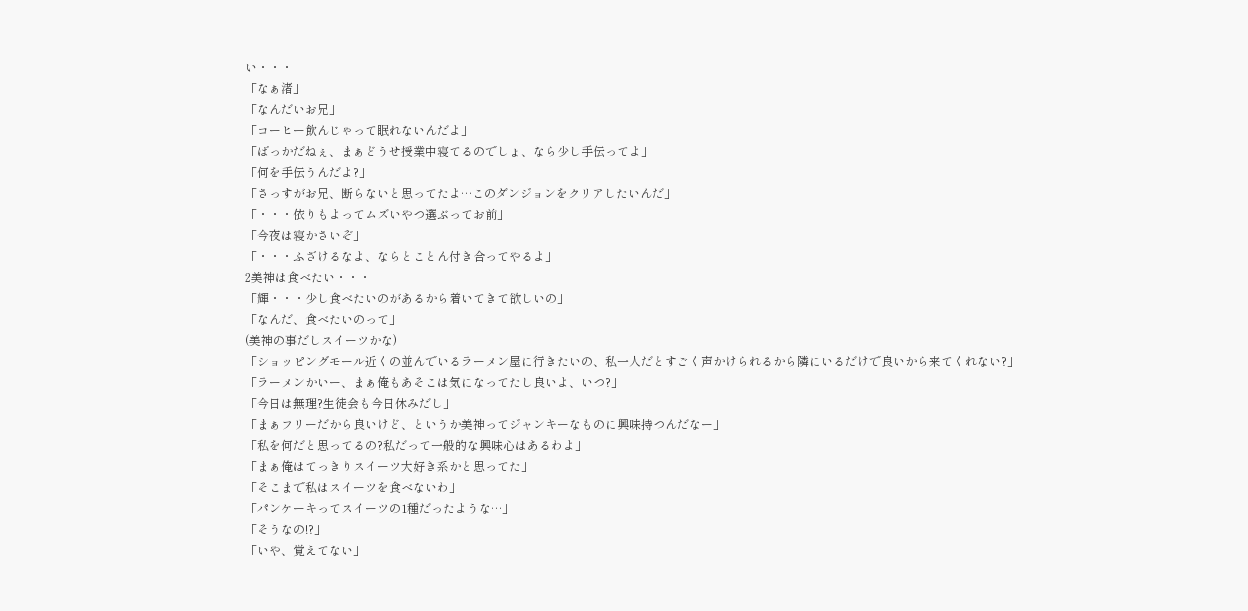い・・・
「なぁ渚」
「なんだいお兄」
「コーヒー飲んじゃって眠れないんだよ」
「ばっかだねぇ、まぁどうせ授業中寝てるのでしょ、なら少し手伝ってよ」
「何を手伝うんだよ?」
「さっすがお兄、断らないと思ってたよ…このダンジョンをクリアしたいんだ」
「・・・依りもよってムズいやつ選ぶってお前」
「今夜は寝かさいぞ」
「・・・ふざけるなよ、ならとことん付き合ってやるよ」
2美神は食べたい・・・
「輝・・・少し食べたいのがあるから着いてきて欲しいの」
「なんだ、食べたいのって」
(美神の事だしスイーツかな)
「ショッピングモール近くの並んでいるラーメン屋に行きたいの、私一人だとすごく声かけられるから隣にいるだけで良いから来てくれない?」
「ラーメンかいー、まぁ俺もあそこは気になってたし良いよ、いつ?」
「今日は無理?生徒会も今日休みだし」
「まぁフリーだから良いけど、というか美神ってジャンキーなものに興味持つんだなー」
「私を何だと思ってるの?私だって一般的な興味心はあるわよ」
「まぁ俺はてっきりスイーツ大好き系かと思ってた」
「そこまで私はスイーツを食べないわ」
「パンケーキってスイーツの1種だったような…」
「そうなの!?」
「いや、覚えてない」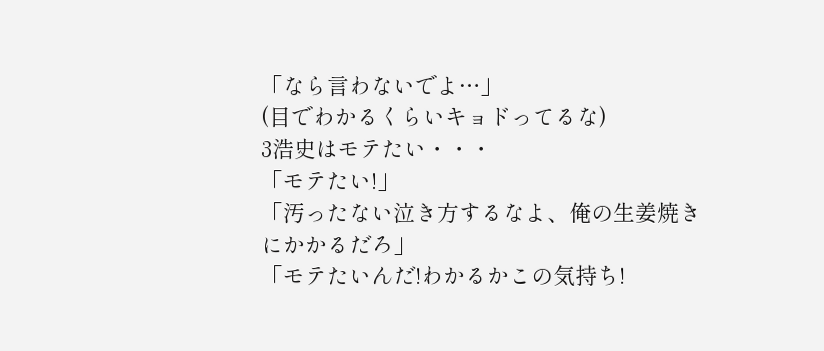「なら言わないでよ…」
(目でわかるくらいキョドってるな)
3浩史はモテたい・・・
「モテたい!」
「汚ったない泣き方するなよ、俺の生姜焼きにかかるだろ」
「モテたいんだ!わかるかこの気持ち!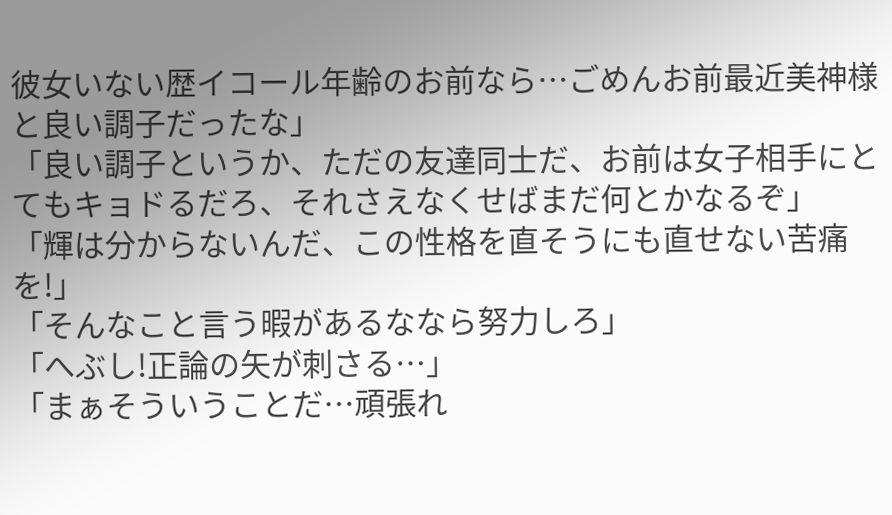彼女いない歴イコール年齢のお前なら…ごめんお前最近美神様と良い調子だったな」
「良い調子というか、ただの友達同士だ、お前は女子相手にとてもキョドるだろ、それさえなくせばまだ何とかなるぞ」
「輝は分からないんだ、この性格を直そうにも直せない苦痛を!」
「そんなこと言う暇があるななら努力しろ」
「へぶし!正論の矢が刺さる…」
「まぁそういうことだ…頑張れ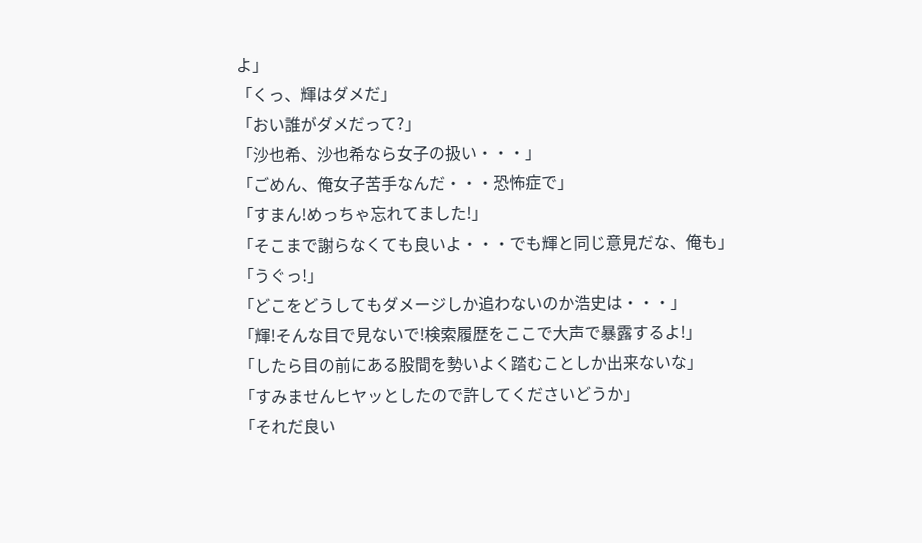よ」
「くっ、輝はダメだ」
「おい誰がダメだって?」
「沙也希、沙也希なら女子の扱い・・・」
「ごめん、俺女子苦手なんだ・・・恐怖症で」
「すまん!めっちゃ忘れてました!」
「そこまで謝らなくても良いよ・・・でも輝と同じ意見だな、俺も」
「うぐっ!」
「どこをどうしてもダメージしか追わないのか浩史は・・・」
「輝!そんな目で見ないで!検索履歴をここで大声で暴露するよ!」
「したら目の前にある股間を勢いよく踏むことしか出来ないな」
「すみませんヒヤッとしたので許してくださいどうか」
「それだ良い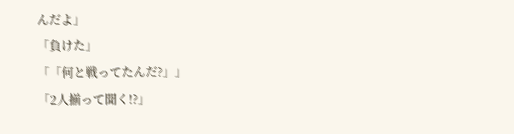んだよ」
「負けた」
「「何と戦ってたんだ?」」
「2人揃って聞く!?」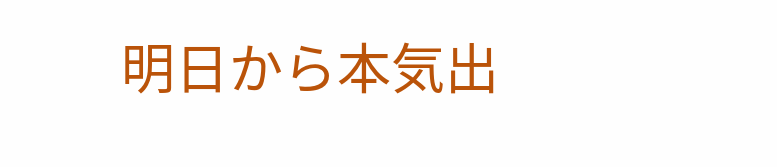明日から本気出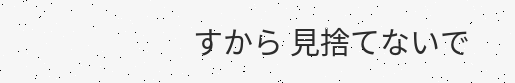すから 見捨てないで